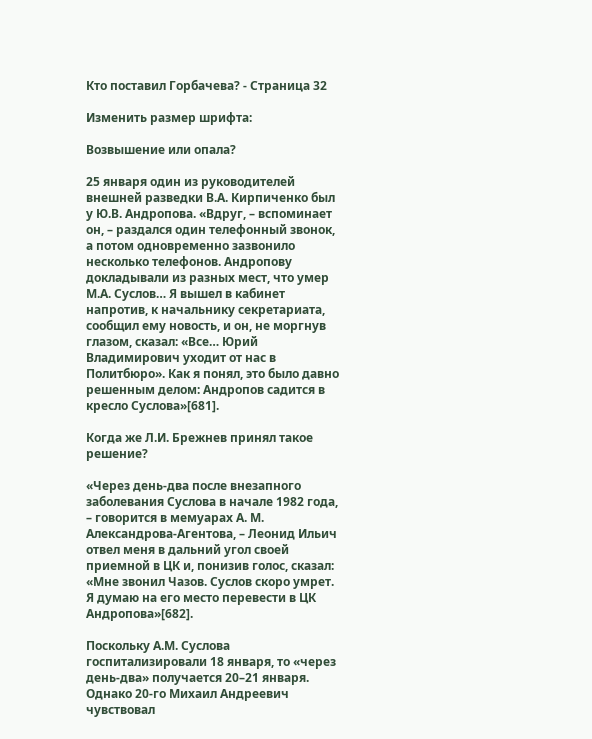Кто поставил Горбачева? - Страница 32

Изменить размер шрифта:

Возвышение или опала?

25 января один из руководителей внешней разведки В.А. Кирпиченко был у Ю.В. Андропова. «Вдруг, – вспоминает он, – раздался один телефонный звонок, а потом одновременно зазвонило несколько телефонов. Андропову докладывали из разных мест, что умер М.А. Суслов… Я вышел в кабинет напротив, к начальнику секретариата, сообщил ему новость, и он, не моргнув глазом, сказал: «Все… Юрий Владимирович уходит от нас в Политбюро». Как я понял, это было давно решенным делом: Андропов садится в кресло Суслова»[681].

Когда же Л.И. Брежнев принял такое решение?

«Через день-два после внезапного заболевания Суслова в начале 1982 года, – говорится в мемуарах А. М. Александрова-Агентова, – Леонид Ильич отвел меня в дальний угол своей приемной в ЦК и, понизив голос, сказал: «Мне звонил Чазов. Суслов скоро умрет. Я думаю на его место перевести в ЦК Андропова»[682].

Поскольку А.М. Суслова госпитализировали 18 января, то «через день-два» получается 20–21 января. Однако 20-го Михаил Андреевич чувствовал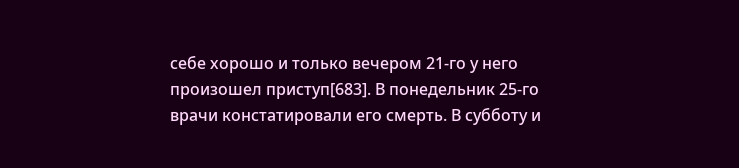себе хорошо и только вечером 21-го у него произошел приступ[683]. В понедельник 25-го врачи констатировали его смерть. В субботу и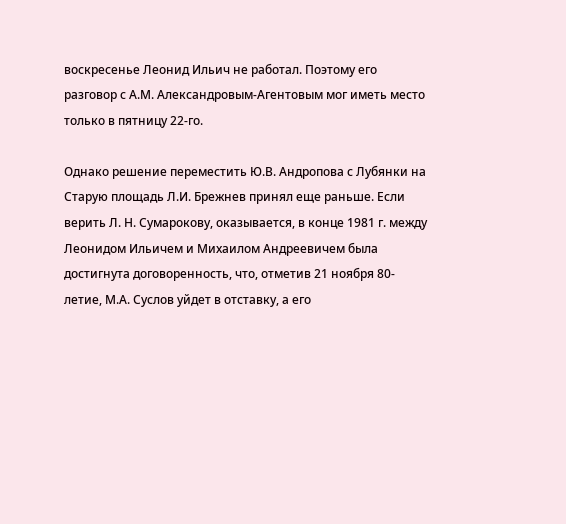воскресенье Леонид Ильич не работал. Поэтому его разговор с А.М. Александровым-Агентовым мог иметь место только в пятницу 22-го.

Однако решение переместить Ю.В. Андропова с Лубянки на Старую площадь Л.И. Брежнев принял еще раньше. Если верить Л. Н. Сумарокову, оказывается, в конце 1981 г. между Леонидом Ильичем и Михаилом Андреевичем была достигнута договоренность, что, отметив 21 ноября 80-летие, М.А. Суслов уйдет в отставку, а его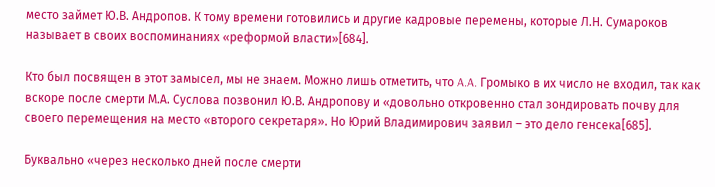место займет Ю.В. Андропов. К тому времени готовились и другие кадровые перемены, которые Л.Н. Сумароков называет в своих воспоминаниях «реформой власти»[684].

Кто был посвящен в этот замысел, мы не знаем. Можно лишь отметить, что A.A. Громыко в их число не входил, так как вскоре после смерти М.А. Суслова позвонил Ю.В. Андропову и «довольно откровенно стал зондировать почву для своего перемещения на место «второго секретаря». Но Юрий Владимирович заявил – это дело генсека[685].

Буквально «через несколько дней после смерти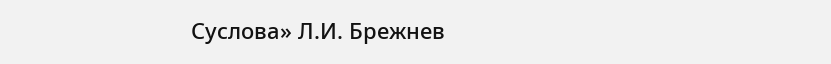Суслова» Л.И. Брежнев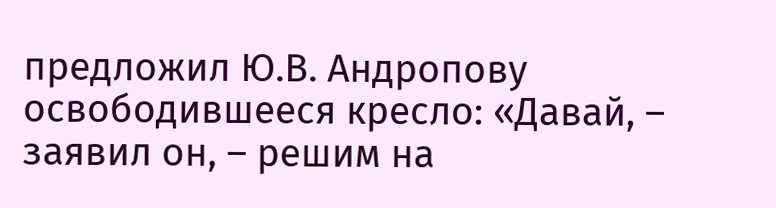предложил Ю.В. Андропову освободившееся кресло: «Давай, – заявил он, – решим на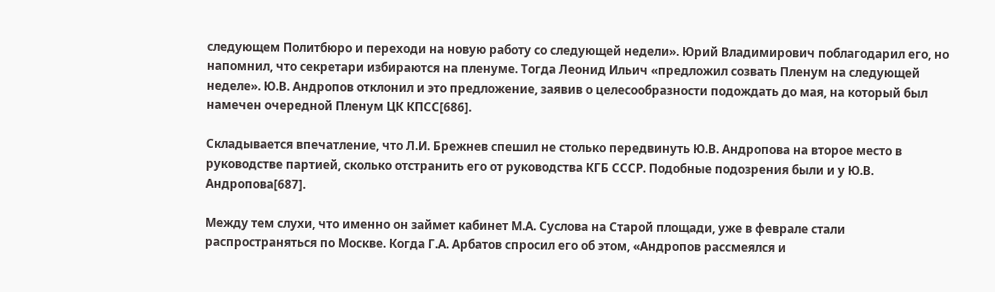следующем Политбюро и переходи на новую работу со следующей недели». Юрий Владимирович поблагодарил его, но напомнил, что секретари избираются на пленуме. Тогда Леонид Ильич «предложил созвать Пленум на следующей неделе». Ю.В. Андропов отклонил и это предложение, заявив о целесообразности подождать до мая, на который был намечен очередной Пленум ЦК КПСС[686].

Складывается впечатление, что Л.И. Брежнев спешил не столько передвинуть Ю.В. Андропова на второе место в руководстве партией, сколько отстранить его от руководства КГБ СССР. Подобные подозрения были и у Ю.В. Андропова[687].

Между тем слухи, что именно он займет кабинет М.А. Суслова на Старой площади, уже в феврале стали распространяться по Москве. Когда Г.А. Арбатов спросил его об этом, «Андропов рассмеялся и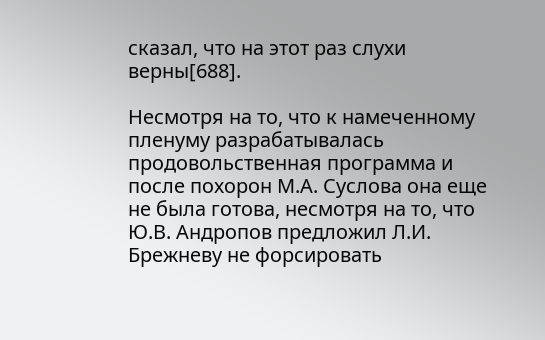сказал, что на этот раз слухи верны[688].

Несмотря на то, что к намеченному пленуму разрабатывалась продовольственная программа и после похорон М.А. Суслова она еще не была готова, несмотря на то, что Ю.В. Андропов предложил Л.И. Брежневу не форсировать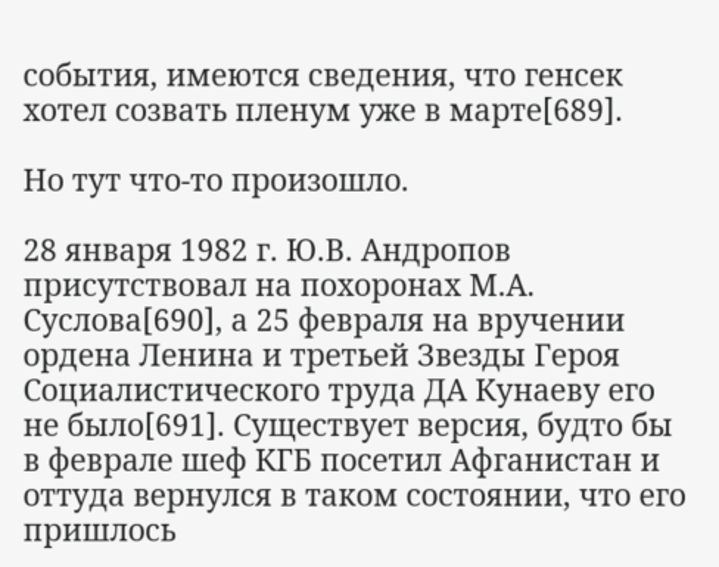события, имеются сведения, что генсек хотел созвать пленум уже в марте[689].

Но тут что-то произошло.

28 января 1982 г. Ю.В. Андропов присутствовал на похоронах М.А. Суслова[690], а 25 февраля на вручении ордена Ленина и третьей Звезды Героя Социалистического труда ДА Кунаеву его не было[691]. Существует версия, будто бы в феврале шеф КГБ посетил Афганистан и оттуда вернулся в таком состоянии, что его пришлось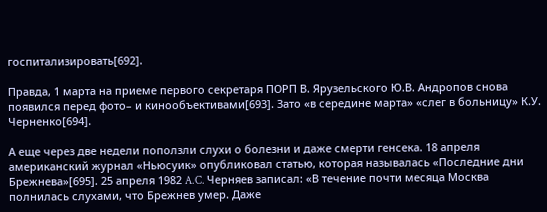госпитализировать[692].

Правда, 1 марта на приеме первого секретаря ПОРП В. Ярузельского Ю.В. Андропов снова появился перед фото– и кинообъективами[693]. Зато «в середине марта» «слег в больницу» К.У. Черненко[694].

А еще через две недели поползли слухи о болезни и даже смерти генсека. 18 апреля американский журнал «Ньюсуик» опубликовал статью, которая называлась «Последние дни Брежнева»[695]. 25 апреля 1982 A.C. Черняев записал: «В течение почти месяца Москва полнилась слухами, что Брежнев умер. Даже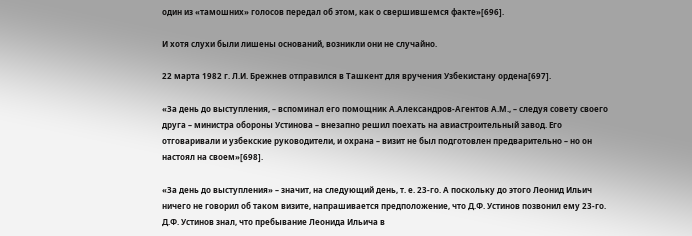один из «тамошних» голосов передал об этом, как о свершившемся факте»[696].

И хотя слухи были лишены оснований, возникли они не случайно.

22 марта 1982 г. Л.И. Брежнев отправился в Ташкент для вручения Узбекистану ордена[697].

«За день до выступления, – вспоминал его помощник А.Александров-Агентов А.М., – следуя совету своего друга – министра обороны Устинова – внезапно решил поехать на авиастроительный завод. Его отговаривали и узбекские руководители, и охрана – визит не был подготовлен предварительно – но он настоял на своем»[698].

«За день до выступления» – значит, на следующий день, т. е. 23-го. А поскольку до этого Леонид Ильич ничего не говорил об таком визите, напрашивается предположение, что Д.Ф. Устинов позвонил ему 23-го. Д.Ф. Устинов знал, что пребывание Леонида Ильича в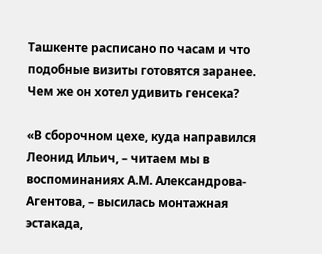Ташкенте расписано по часам и что подобные визиты готовятся заранее. Чем же он хотел удивить генсека?

«В сборочном цехе, куда направился Леонид Ильич, – читаем мы в воспоминаниях А.М. Александрова-Агентова, – высилась монтажная эстакада,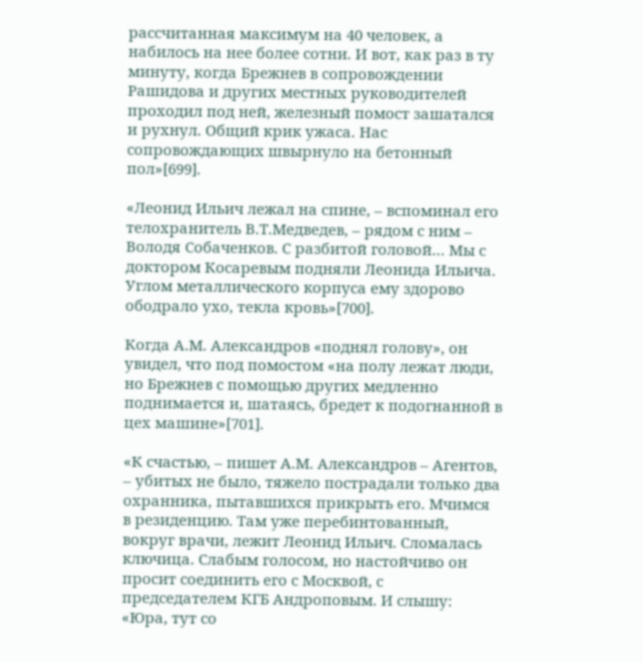рассчитанная максимум на 40 человек, а набилось на нее более сотни. И вот, как раз в ту минуту, когда Брежнев в сопровождении Рашидова и других местных руководителей проходил под ней, железный помост зашатался и рухнул. Общий крик ужаса. Нас сопровождающих швырнуло на бетонный пол»[699].

«Леонид Ильич лежал на спине, – вспоминал его телохранитель В.Т.Медведев, – рядом с ним – Володя Собаченков. С разбитой головой… Мы с доктором Косаревым подняли Леонида Ильича. Углом металлического корпуса ему здорово ободрало ухо, текла кровь»[700].

Когда А.М. Александров «поднял голову», он увидел, что под помостом «на полу лежат люди, но Брежнев с помощью других медленно поднимается и, шатаясь, бредет к подогнанной в цех машине»[701].

«К счастью, – пишет А.М. Александров – Агентов, – убитых не было, тяжело пострадали только два охранника, пытавшихся прикрыть его. Мчимся в резиденцию. Там уже перебинтованный, вокруг врачи, лежит Леонид Ильич. Сломалась ключица. Слабым голосом, но настойчиво он просит соединить его с Москвой, с председателем КГБ Андроповым. И слышу: «Юра, тут со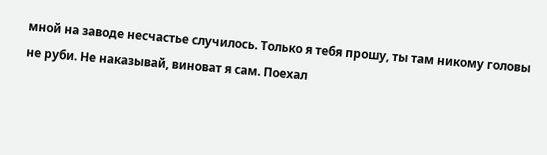мной на заводе несчастье случилось. Только я тебя прошу, ты там никому головы не руби. Не наказывай, виноват я сам. Поехал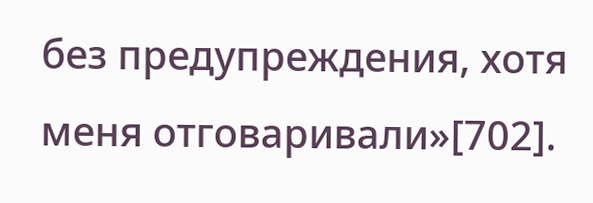без предупреждения, хотя меня отговаривали»[702].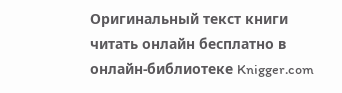Оригинальный текст книги читать онлайн бесплатно в онлайн-библиотеке Knigger.com